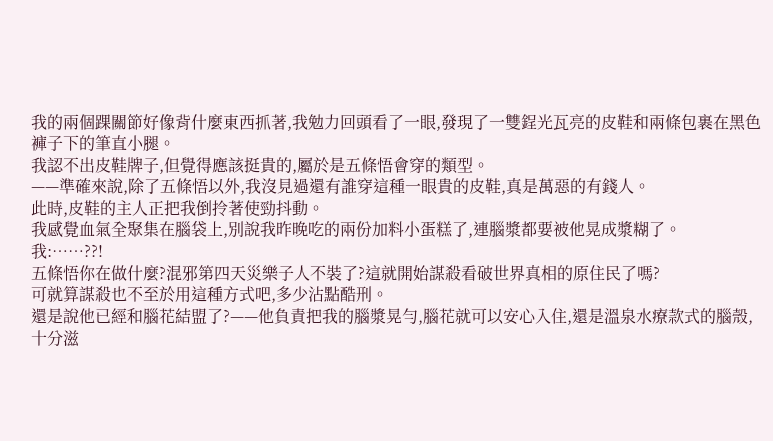我的兩個踝關節好像背什麼東西抓著,我勉力回頭看了一眼,發現了一雙鋥光瓦亮的皮鞋和兩條包裹在黑色褲子下的筆直小腿。
我認不出皮鞋牌子,但覺得應該挺貴的,屬於是五條悟會穿的類型。
——準確來說,除了五條悟以外,我沒見過還有誰穿這種一眼貴的皮鞋,真是萬惡的有錢人。
此時,皮鞋的主人正把我倒拎著使勁抖動。
我感覺血氣全聚集在腦袋上,別說我昨晚吃的兩份加料小蛋糕了,連腦漿都要被他晃成漿糊了。
我:……??!
五條悟你在做什麼?混邪第四天災樂子人不裝了?這就開始謀殺看破世界真相的原住民了嗎?
可就算謀殺也不至於用這種方式吧,多少沾點酷刑。
還是說他已經和腦花結盟了?——他負責把我的腦漿晃勻,腦花就可以安心入住,還是溫泉水療款式的腦殼,十分滋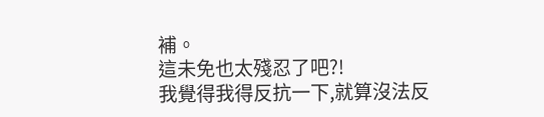補。
這未免也太殘忍了吧?!
我覺得我得反抗一下,就算沒法反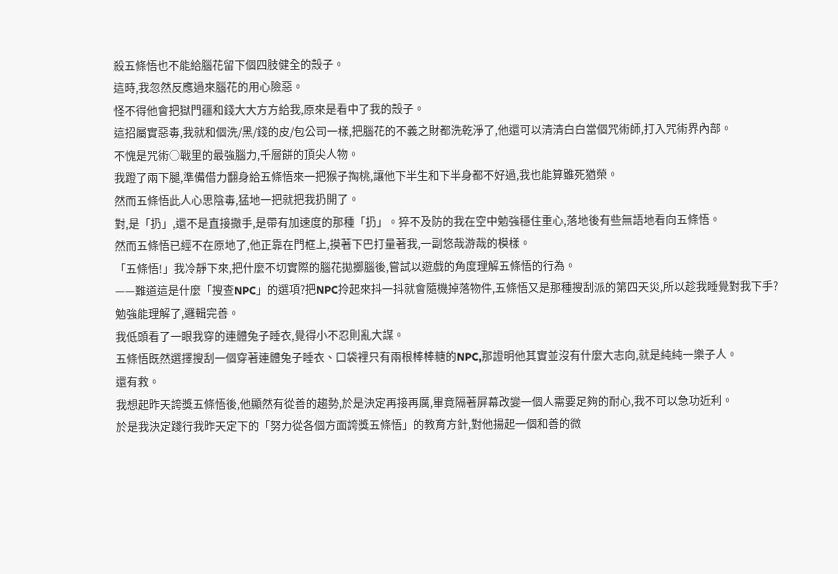殺五條悟也不能給腦花留下個四肢健全的殼子。
這時,我忽然反應過來腦花的用心險惡。
怪不得他會把獄門疆和錢大大方方給我,原來是看中了我的殼子。
這招屬實惡毒,我就和個洗/黑/錢的皮/包公司一樣,把腦花的不義之財都洗乾淨了,他還可以清清白白當個咒術師,打入咒術界內部。
不愧是咒術○戰里的最強腦力,千層餅的頂尖人物。
我蹬了兩下腿,準備借力翻身給五條悟來一把猴子掏桃,讓他下半生和下半身都不好過,我也能算雖死猶榮。
然而五條悟此人心思陰毒,猛地一把就把我扔開了。
對,是「扔」,還不是直接撒手,是帶有加速度的那種「扔」。猝不及防的我在空中勉強穩住重心,落地後有些無語地看向五條悟。
然而五條悟已經不在原地了,他正靠在門框上,摸著下巴打量著我,一副悠哉游哉的模樣。
「五條悟!」我冷靜下來,把什麼不切實際的腦花拋擲腦後,嘗試以遊戲的角度理解五條悟的行為。
——難道這是什麼「搜查NPC」的選項?把NPC拎起來抖一抖就會隨機掉落物件,五條悟又是那種搜刮派的第四天災,所以趁我睡覺對我下手?
勉強能理解了,邏輯完善。
我低頭看了一眼我穿的連體兔子睡衣,覺得小不忍則亂大謀。
五條悟既然選擇搜刮一個穿著連體兔子睡衣、口袋裡只有兩根棒棒糖的NPC,那證明他其實並沒有什麼大志向,就是純純一樂子人。
還有救。
我想起昨天誇獎五條悟後,他顯然有從善的趨勢,於是決定再接再厲,畢竟隔著屏幕改變一個人需要足夠的耐心,我不可以急功近利。
於是我決定踐行我昨天定下的「努力從各個方面誇獎五條悟」的教育方針,對他揚起一個和善的微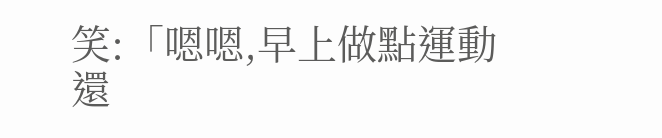笑:「嗯嗯,早上做點運動還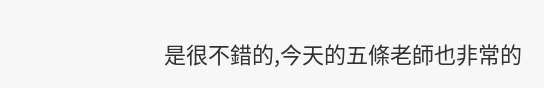是很不錯的,今天的五條老師也非常的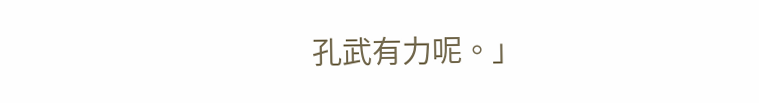孔武有力呢。」